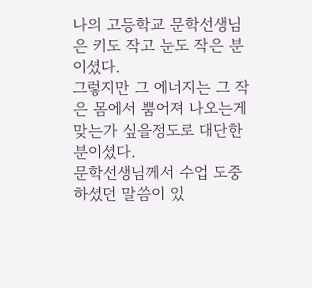나의 고등학교 문학선생님은 키도 작고 눈도 작은 분이셨다.
그렇지만 그 에너지는 그 작은 몸에서 뿜어져 나오는게 맞는가 싶을정도로 대단한 분이셨다.
문학선생님께서 수업 도중 하셨던 말씀이 있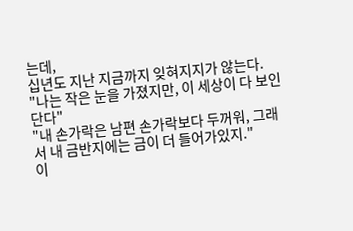는데,
십년도 지난 지금까지 잊혀지지가 않는다.
"나는 작은 눈을 가졌지만, 이 세상이 다 보인단다"
"내 손가락은 남편 손가락보다 두꺼워, 그래서 내 금반지에는 금이 더 들어가있지."
이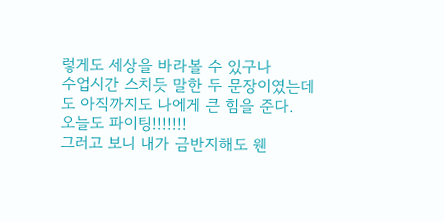렇게도 세상을 바라볼 수 있구나
수업시간 스치듯 말한 두 문장이였는데도 아직까지도 나에게 큰 힘을 준다.
오늘도 파이팅!!!!!!!
그러고 보니 내가 금반지해도 웬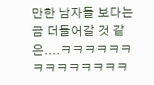만한 남자들 보다는 금 더들어갈 것 같은....ㅋㅋㅋㅋㅋㅋㅋㅋㅋㅋㅋㅋㅋㅋ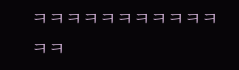ㅋㅋㅋㅋㅋㅋㅋㅋㅋㅋㅋㅋㅋ